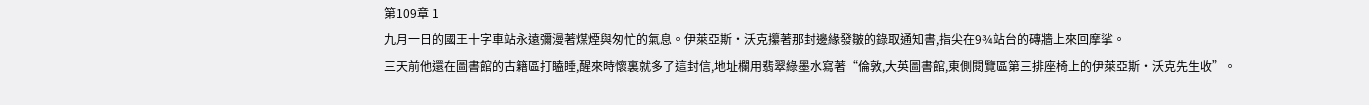第109章 1
九月一日的國王十字車站永遠彌漫著煤煙與匆忙的氣息。伊萊亞斯·沃克攥著那封邊緣發皺的錄取通知書,指尖在9¾站台的磚牆上來回摩挲。
三天前他還在圖書館的古籍區打瞌睡,醒來時懷裏就多了這封信,地址欄用翡翠綠墨水寫著“倫敦,大英圖書館,東側閱覽區第三排座椅上的伊萊亞斯·沃克先生收”。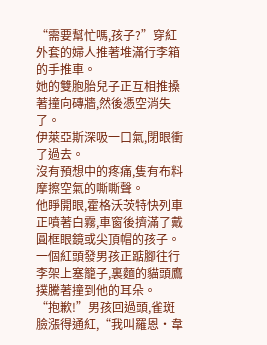“需要幫忙嗎,孩子?”穿紅外套的婦人推著堆滿行李箱的手推車。
她的雙胞胎兒子正互相推搡著撞向磚牆,然後憑空消失了。
伊萊亞斯深吸一口氣,閉眼衝了過去。
沒有預想中的疼痛,隻有布料摩擦空氣的嘶嘶聲。
他睜開眼,霍格沃茨特快列車正噴著白霧,車窗後擠滿了戴圓框眼鏡或尖頂帽的孩子。
一個紅頭發男孩正踮腳往行李架上塞籠子,裏麵的貓頭鷹撲騰著撞到他的耳朵。
“抱歉!”男孩回過頭,雀斑臉漲得通紅,“我叫羅恩·韋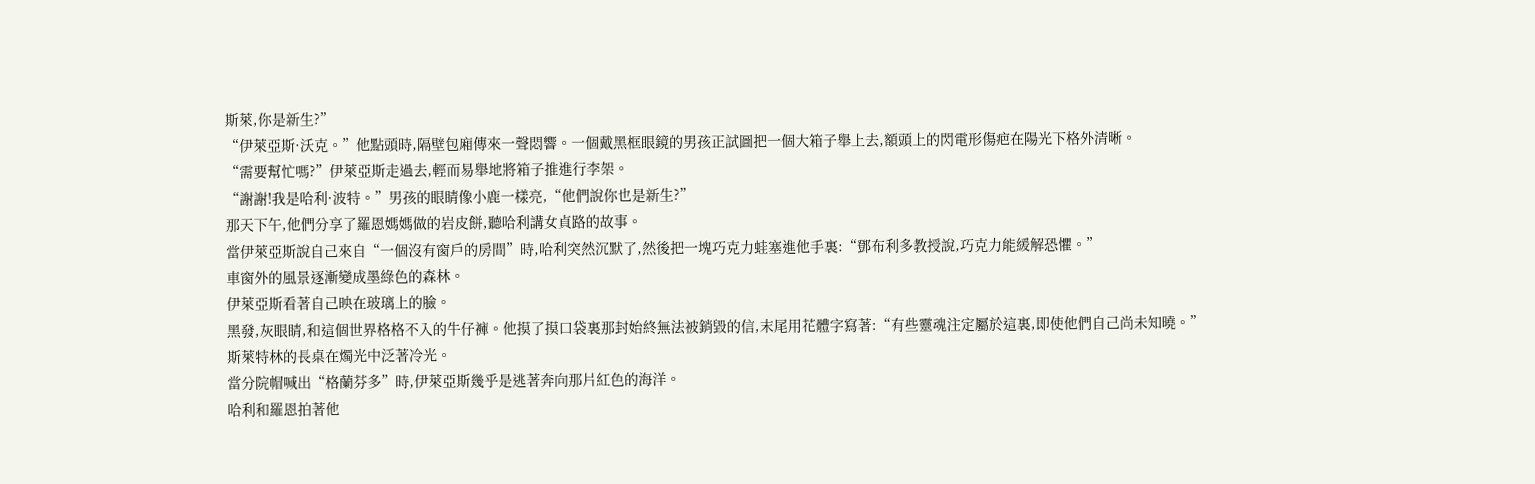斯萊,你是新生?”
“伊萊亞斯·沃克。”他點頭時,隔壁包廂傳來一聲悶響。一個戴黑框眼鏡的男孩正試圖把一個大箱子舉上去,額頭上的閃電形傷疤在陽光下格外清晰。
“需要幫忙嗎?”伊萊亞斯走過去,輕而易舉地將箱子推進行李架。
“謝謝!我是哈利·波特。”男孩的眼睛像小鹿一樣亮,“他們說你也是新生?”
那天下午,他們分享了羅恩媽媽做的岩皮餅,聽哈利講女貞路的故事。
當伊萊亞斯說自己來自“一個沒有窗戶的房間”時,哈利突然沉默了,然後把一塊巧克力蛙塞進他手裏:“鄧布利多教授說,巧克力能緩解恐懼。”
車窗外的風景逐漸變成墨綠色的森林。
伊萊亞斯看著自己映在玻璃上的臉。
黑發,灰眼睛,和這個世界格格不入的牛仔褲。他摸了摸口袋裏那封始終無法被銷毀的信,末尾用花體字寫著:“有些靈魂注定屬於這裏,即使他們自己尚未知曉。”
斯萊特林的長桌在燭光中泛著冷光。
當分院帽喊出“格蘭芬多”時,伊萊亞斯幾乎是逃著奔向那片紅色的海洋。
哈利和羅恩拍著他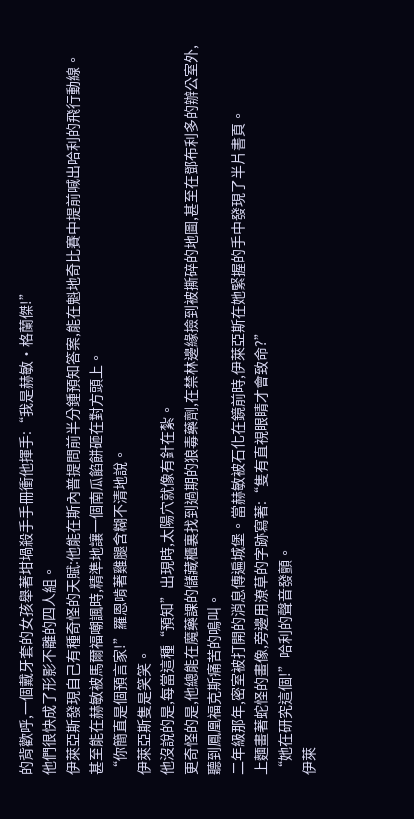的背歡呼,一個戴牙套的女孩舉著坩堝殺手手冊衝他揮手:“我是赫敏·格蘭傑!”
他們很快成了形影不離的四人組。
伊萊亞斯發現自己有種奇怪的天賦:他能在斯內普提問前半分鍾預知答案,能在魁地奇比賽中提前喊出哈利的飛行動線。
甚至能在赫敏被馬爾福嘲諷時,精準地讓一個南瓜餡餅砸在對方頭上。
“你簡直是個預言家!”羅恩啃著雞腿含糊不清地說。
伊萊亞斯隻是笑笑。
他沒說的是,每當這種“預知”出現時,太陽穴就像有針在紮。
更奇怪的是,他總能在魔藥課的儲藏櫃裏找到過期的狼毒藥劑,在禁林邊緣撿到被撕碎的地圖,甚至在鄧布利多的辦公室外,聽到鳳凰福克斯痛苦的鳴叫。
二年級那年,密室被打開的消息傳遍城堡。當赫敏被石化在鏡前時,伊萊亞斯在她緊握的手中發現了半片書頁。
上麵畫著蛇怪的畫像,旁邊用潦草的字跡寫著:“隻有直視眼睛才會致命?”
“她在研究這個!”哈利的聲音發顫。
伊萊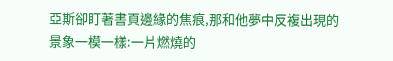亞斯卻盯著書頁邊緣的焦痕,那和他夢中反複出現的景象一模一樣:一片燃燒的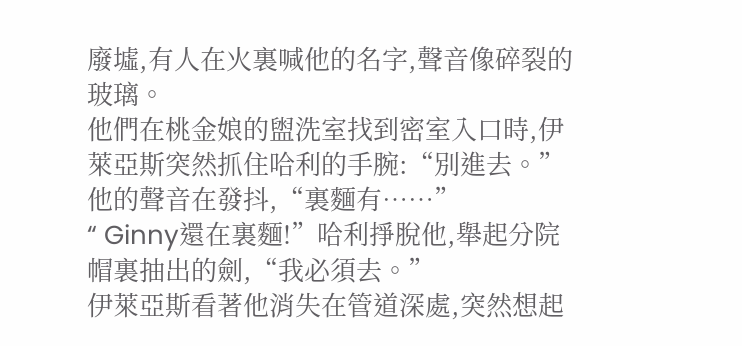廢墟,有人在火裏喊他的名字,聲音像碎裂的玻璃。
他們在桃金娘的盥洗室找到密室入口時,伊萊亞斯突然抓住哈利的手腕:“別進去。”他的聲音在發抖,“裏麵有……”
“ Ginny還在裏麵!”哈利掙脫他,舉起分院帽裏抽出的劍,“我必須去。”
伊萊亞斯看著他消失在管道深處,突然想起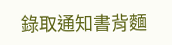錄取通知書背麵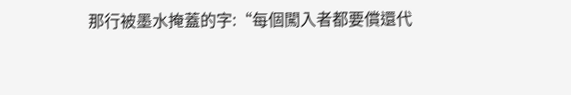那行被墨水掩蓋的字:“每個闖入者都要償還代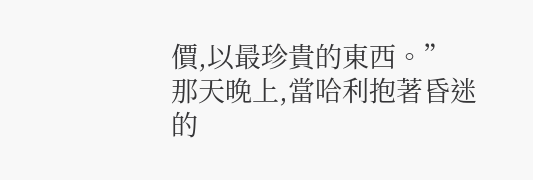價,以最珍貴的東西。”
那天晚上,當哈利抱著昏迷的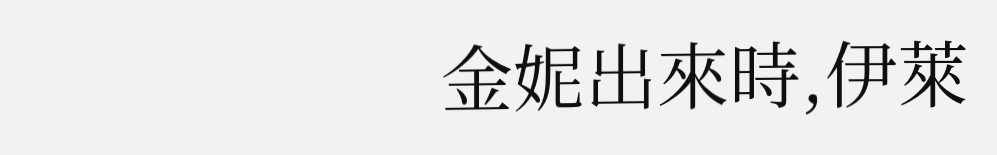金妮出來時,伊萊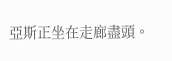亞斯正坐在走廊盡頭。